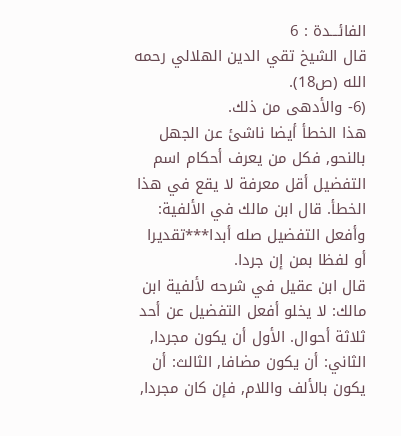الفائـــدة : 6
قال الشيخ تقي الدين الهلالي رحمه الله (ص18).
(6- والأدهى من ذلك.
هذا الخطأ أيضا ناشئ عن الجهل بالنحو, فكل من يعرف أحكام اسم التفضيل أقل معرفة لا يقع في هذا الخطأ. قال ابن مالك في الألفية:
وأفعل التفضيل صله أبدا***تقديرا أو لفظا بمن إن جردا.
قال ابن عقيل في شرحه لألفية ابن مالك: لا يخلو أفعل التفضيل عن أحد ثلاثة أحوال. الأول أن يكون مجردا, الثاني: أن يكون مضافا, الثالث: أن يكون بالألف واللام, فإن كان مجردا,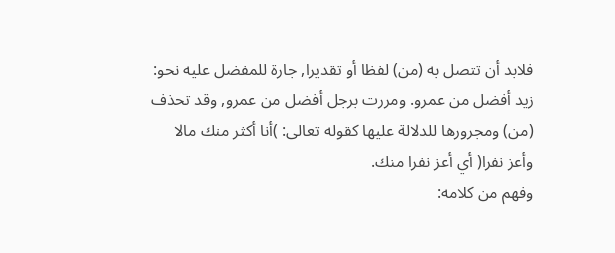فلابد أن تتصل به (من) لفظا أو تقديرا, جارة للمفضل عليه نحو: زيد أفضل من عمرو. ومررت برجل أفضل من عمرو, وقد تحذف (من) ومجرورها للدلالة عليها كقوله تعالى: )أنا أكثر منك مالا وأعز نفرا( أي أعز نفرا منك.
وفهم من كلامه: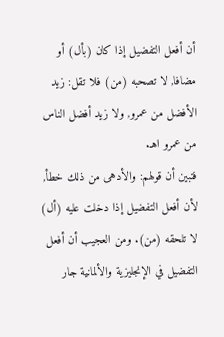أن أفعل التفضيل إذا كان (بأل) أو مضافا, لا تصحبه (من) فلا تقل: زيد الأفضل من عمرو, ولا زيد أفضل الناس من عمرو اهـ.
فتبين أن قولهم: والأدهى من ذلك خطأ, لأن أفعل التفضيل إذا دخلت عليه (أل) لا تلحقه (من). ومن العجيب أن أفعل التفضيل في الإنجليزية والألمانية جار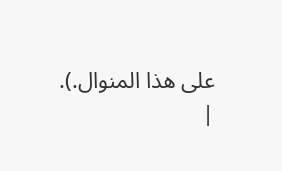على هذا المنوال.).
|